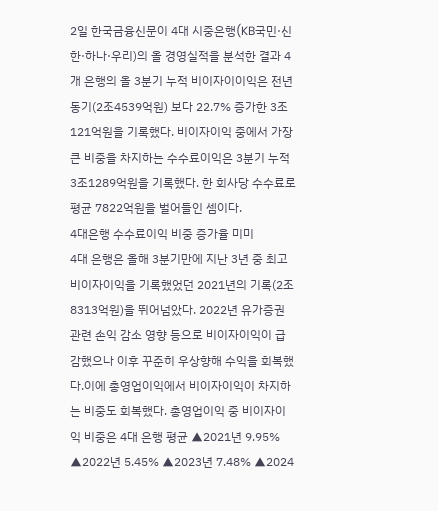2일 한국금융신문이 4대 시중은행(KB국민·신한·하나·우리)의 올 경영실적을 분석한 결과 4개 은행의 올 3분기 누적 비이자이이익은 전년 동기(2조4539억원) 보다 22.7% 증가한 3조121억원을 기록했다. 비이자이익 중에서 가장 큰 비중을 차지하는 수수료이익은 3분기 누적 3조1289억원을 기록했다. 한 회사당 수수료로 평균 7822억원을 벌어들인 셈이다.
4대은행 수수료이익 비중 증가율 미미
4대 은행은 올해 3분기만에 지난 3년 중 최고 비이자이익을 기록했었던 2021년의 기록(2조 8313억원)을 뛰어넘았다. 2022년 유가증권 관련 손익 감소 영향 등으로 비이자이익이 급감했으나 이후 꾸준히 우상향해 수익을 회복했다.이에 총영업이익에서 비이자이익이 차지하는 비중도 회복했다. 총영업이익 중 비이자이익 비중은 4대 은행 평균 ▲2021년 9.95% ▲2022년 5.45% ▲2023년 7.48% ▲2024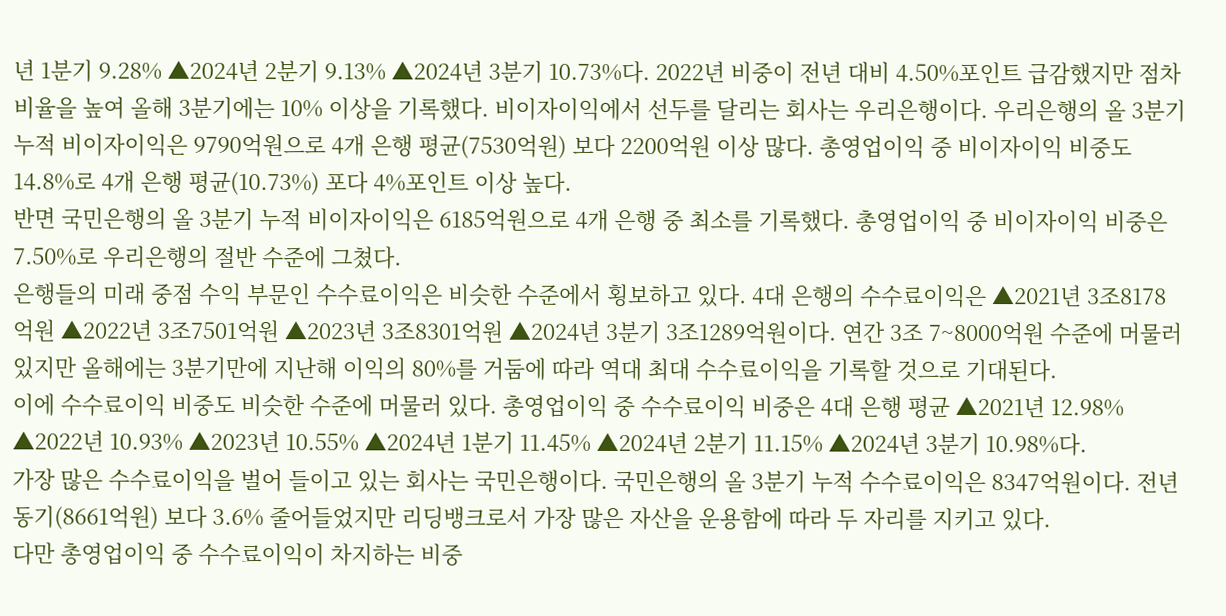년 1분기 9.28% ▲2024년 2분기 9.13% ▲2024년 3분기 10.73%다. 2022년 비중이 전년 대비 4.50%포인트 급감했지만 점차 비율을 높여 올해 3분기에는 10% 이상을 기록했다. 비이자이익에서 선두를 달리는 회사는 우리은행이다. 우리은행의 올 3분기 누적 비이자이익은 9790억원으로 4개 은행 평균(7530억원) 보다 2200억원 이상 많다. 총영업이익 중 비이자이익 비중도 14.8%로 4개 은행 평균(10.73%) 포다 4%포인트 이상 높다.
반면 국민은행의 올 3분기 누적 비이자이익은 6185억원으로 4개 은행 중 최소를 기록했다. 총영업이익 중 비이자이익 비중은 7.50%로 우리은행의 절반 수준에 그쳤다.
은행들의 미래 중점 수익 부문인 수수료이익은 비슷한 수준에서 횡보하고 있다. 4대 은행의 수수료이익은 ▲2021년 3조8178억원 ▲2022년 3조7501억원 ▲2023년 3조8301억원 ▲2024년 3분기 3조1289억원이다. 연간 3조 7~8000억원 수준에 머물러 있지만 올해에는 3분기만에 지난해 이익의 80%를 거둠에 따라 역대 최대 수수료이익을 기록할 것으로 기대된다.
이에 수수료이익 비중도 비슷한 수준에 머물러 있다. 총영업이익 중 수수료이익 비중은 4대 은행 평균 ▲2021년 12.98% ▲2022년 10.93% ▲2023년 10.55% ▲2024년 1분기 11.45% ▲2024년 2분기 11.15% ▲2024년 3분기 10.98%다.
가장 많은 수수료이익을 벌어 들이고 있는 회사는 국민은행이다. 국민은행의 올 3분기 누적 수수료이익은 8347억원이다. 전년 동기(8661억원) 보다 3.6% 줄어들었지만 리딩뱅크로서 가장 많은 자산을 운용함에 따라 두 자리를 지키고 있다.
다만 총영업이익 중 수수료이익이 차지하는 비중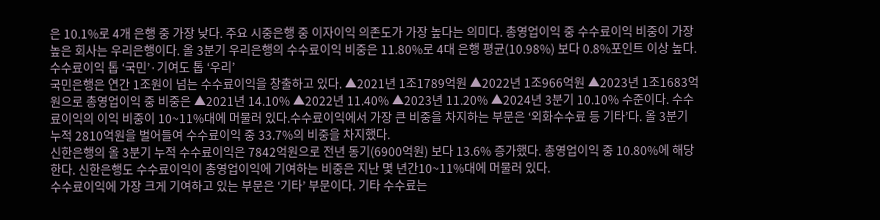은 10.1%로 4개 은행 중 가장 낮다. 주요 시중은행 중 이자이익 의존도가 가장 높다는 의미다. 총영업이익 중 수수료이익 비중이 가장 높은 회사는 우리은행이다. 올 3분기 우리은행의 수수료이익 비중은 11.80%로 4대 은행 평균(10.98%) 보다 0.8%포인트 이상 높다.
수수료이익 톱 ‘국민’·기여도 톱 ‘우리’
국민은행은 연간 1조원이 넘는 수수료이익을 창출하고 있다. ▲2021년 1조1789억원 ▲2022년 1조966억원 ▲2023년 1조1683억원으로 총영업이익 중 비중은 ▲2021년 14.10% ▲2022년 11.40% ▲2023년 11.20% ▲2024년 3분기 10.10% 수준이다. 수수료이익의 이익 비중이 10~11%대에 머물러 있다.수수료이익에서 가장 큰 비중을 차지하는 부문은 ‘외화수수료 등 기타’다. 올 3분기 누적 2810억원을 벌어들여 수수료이익 중 33.7%의 비중을 차지했다.
신한은행의 올 3분기 누적 수수료이익은 7842억원으로 전년 동기(6900억원) 보다 13.6% 증가했다. 총영업이익 중 10.80%에 해당한다. 신한은행도 수수료이익이 총영업이익에 기여하는 비중은 지난 몇 년간10~11%대에 머물러 있다.
수수료이익에 가장 크게 기여하고 있는 부문은 ‘기타’ 부문이다. 기타 수수료는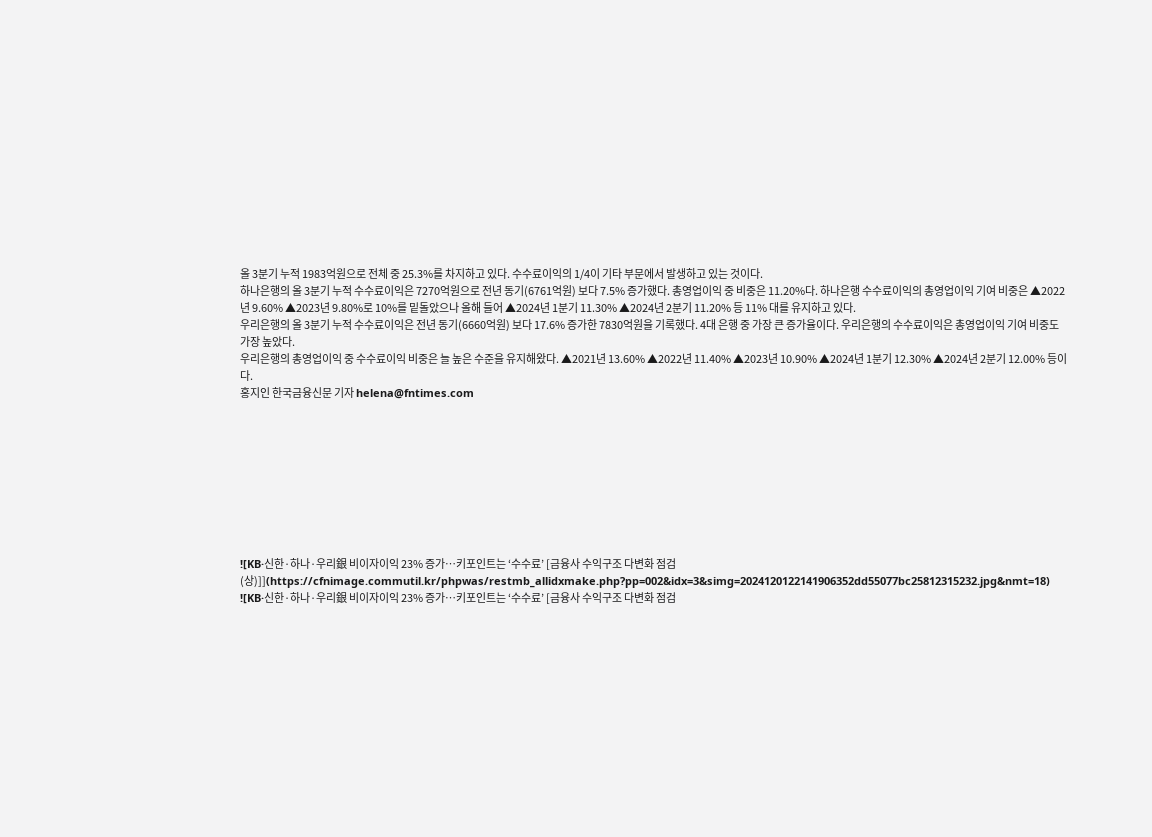올 3분기 누적 1983억원으로 전체 중 25.3%를 차지하고 있다. 수수료이익의 1/4이 기타 부문에서 발생하고 있는 것이다.
하나은행의 올 3분기 누적 수수료이익은 7270억원으로 전년 동기(6761억원) 보다 7.5% 증가했다. 총영업이익 중 비중은 11.20%다. 하나은행 수수료이익의 총영업이익 기여 비중은 ▲2022년 9.60% ▲2023년 9.80%로 10%를 밑돌았으나 올해 들어 ▲2024년 1분기 11.30% ▲2024년 2분기 11.20% 등 11% 대를 유지하고 있다.
우리은행의 올 3분기 누적 수수료이익은 전년 동기(6660억원) 보다 17.6% 증가한 7830억원을 기록했다. 4대 은행 중 가장 큰 증가율이다. 우리은행의 수수료이익은 총영업이익 기여 비중도 가장 높았다.
우리은행의 총영업이익 중 수수료이익 비중은 늘 높은 수준을 유지해왔다. ▲2021년 13.60% ▲2022년 11.40% ▲2023년 10.90% ▲2024년 1분기 12.30% ▲2024년 2분기 12.00% 등이다.
홍지인 한국금융신문 기자 helena@fntimes.com









![KB·신한·하나·우리銀 비이자이익 23% 증가…키포인트는 ‘수수료’ [금융사 수익구조 다변화 점검 (상)]](https://cfnimage.commutil.kr/phpwas/restmb_allidxmake.php?pp=002&idx=3&simg=2024120122141906352dd55077bc25812315232.jpg&nmt=18)
![KB·신한·하나·우리銀 비이자이익 23% 증가…키포인트는 ‘수수료’ [금융사 수익구조 다변화 점검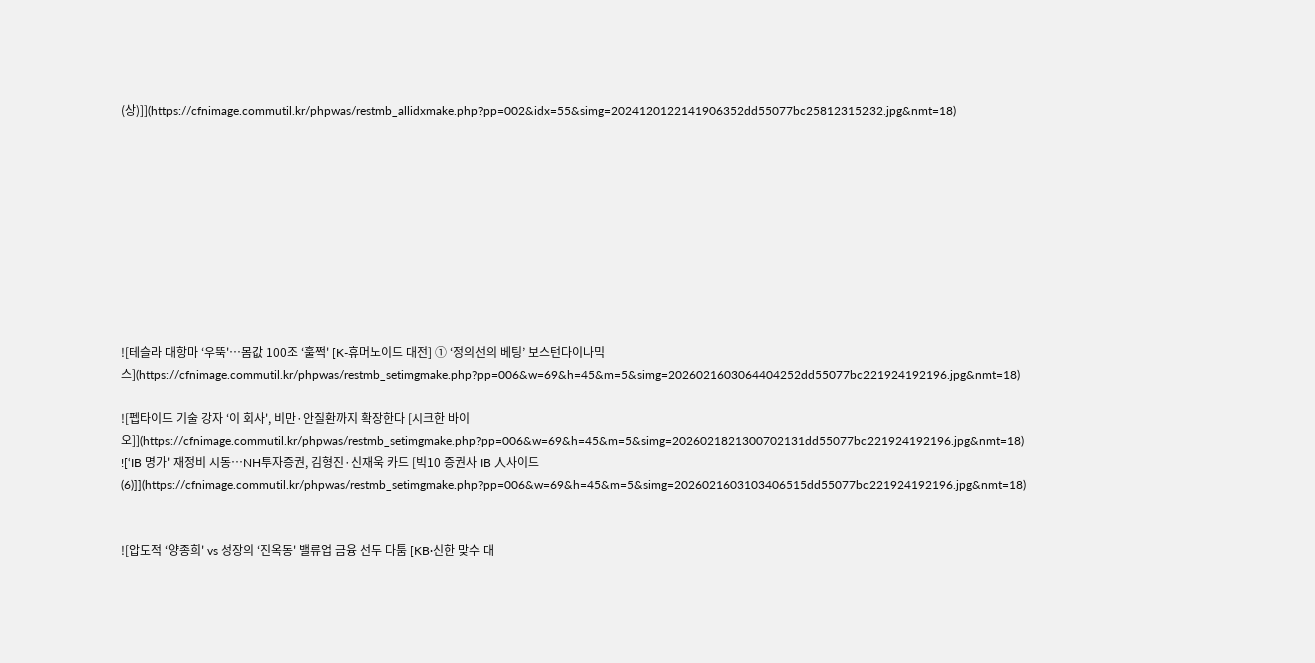(상)]](https://cfnimage.commutil.kr/phpwas/restmb_allidxmake.php?pp=002&idx=55&simg=2024120122141906352dd55077bc25812315232.jpg&nmt=18)










![테슬라 대항마 ‘우뚝'…몸값 100조 ‘훌쩍' [K-휴머노이드 대전] ① ‘정의선의 베팅’ 보스턴다이나믹스](https://cfnimage.commutil.kr/phpwas/restmb_setimgmake.php?pp=006&w=69&h=45&m=5&simg=2026021603064404252dd55077bc221924192196.jpg&nmt=18)

![펩타이드 기술 강자 ‘이 회사', 비만·안질환까지 확장한다 [시크한 바이오]](https://cfnimage.commutil.kr/phpwas/restmb_setimgmake.php?pp=006&w=69&h=45&m=5&simg=2026021821300702131dd55077bc221924192196.jpg&nmt=18)
![‘IB 명가' 재정비 시동…NH투자증권, 김형진·신재욱 카드 [빅10 증권사 IB 人사이드 (6)]](https://cfnimage.commutil.kr/phpwas/restmb_setimgmake.php?pp=006&w=69&h=45&m=5&simg=2026021603103406515dd55077bc221924192196.jpg&nmt=18)


![압도적 ‘양종희' vs 성장의 ‘진옥동' 밸류업 금융 선두 다툼 [KB·신한 맞수 대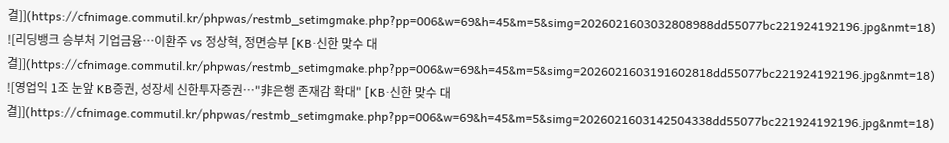결]](https://cfnimage.commutil.kr/phpwas/restmb_setimgmake.php?pp=006&w=69&h=45&m=5&simg=2026021603032808988dd55077bc221924192196.jpg&nmt=18)
![리딩뱅크 승부처 기업금융…이환주 vs 정상혁, 정면승부 [KB·신한 맞수 대결]](https://cfnimage.commutil.kr/phpwas/restmb_setimgmake.php?pp=006&w=69&h=45&m=5&simg=2026021603191602818dd55077bc221924192196.jpg&nmt=18)
![영업익 1조 눈앞 KB증권, 성장세 신한투자증권…"非은행 존재감 확대" [KB·신한 맞수 대결]](https://cfnimage.commutil.kr/phpwas/restmb_setimgmake.php?pp=006&w=69&h=45&m=5&simg=2026021603142504338dd55077bc221924192196.jpg&nmt=18)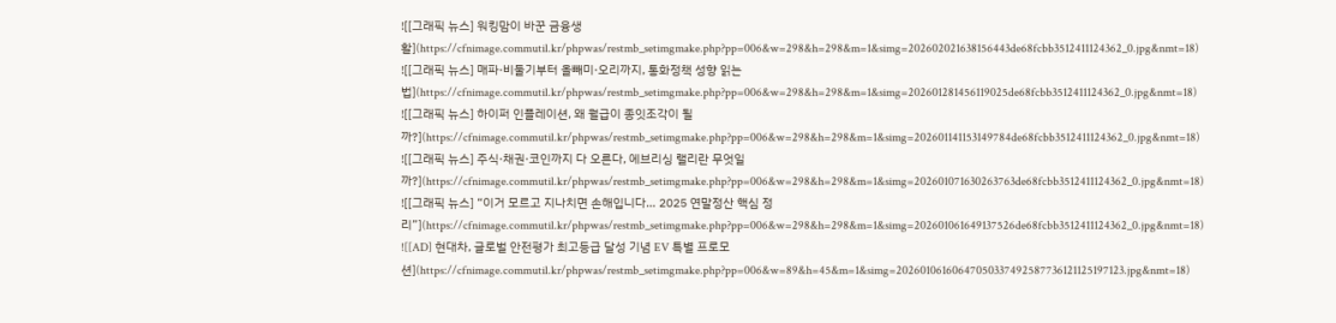![[그래픽 뉴스] 워킹맘이 바꾼 금융생활](https://cfnimage.commutil.kr/phpwas/restmb_setimgmake.php?pp=006&w=298&h=298&m=1&simg=202602021638156443de68fcbb3512411124362_0.jpg&nmt=18)
![[그래픽 뉴스] 매파·비둘기부터 올빼미·오리까지, 통화정책 성향 읽는 법](https://cfnimage.commutil.kr/phpwas/restmb_setimgmake.php?pp=006&w=298&h=298&m=1&simg=202601281456119025de68fcbb3512411124362_0.jpg&nmt=18)
![[그래픽 뉴스] 하이퍼 인플레이션, 왜 월급이 종잇조각이 될까?](https://cfnimage.commutil.kr/phpwas/restmb_setimgmake.php?pp=006&w=298&h=298&m=1&simg=202601141153149784de68fcbb3512411124362_0.jpg&nmt=18)
![[그래픽 뉴스] 주식·채권·코인까지 다 오른다, 에브리싱 랠리란 무엇일까?](https://cfnimage.commutil.kr/phpwas/restmb_setimgmake.php?pp=006&w=298&h=298&m=1&simg=202601071630263763de68fcbb3512411124362_0.jpg&nmt=18)
![[그래픽 뉴스] “이거 모르고 지나치면 손해입니다… 2025 연말정산 핵심 정리”](https://cfnimage.commutil.kr/phpwas/restmb_setimgmake.php?pp=006&w=298&h=298&m=1&simg=202601061649137526de68fcbb3512411124362_0.jpg&nmt=18)
![[AD] 현대차, 글로벌 안전평가 최고등급 달성 기념 EV 특별 프로모션](https://cfnimage.commutil.kr/phpwas/restmb_setimgmake.php?pp=006&w=89&h=45&m=1&simg=20260106160647050337492587736121125197123.jpg&nmt=18)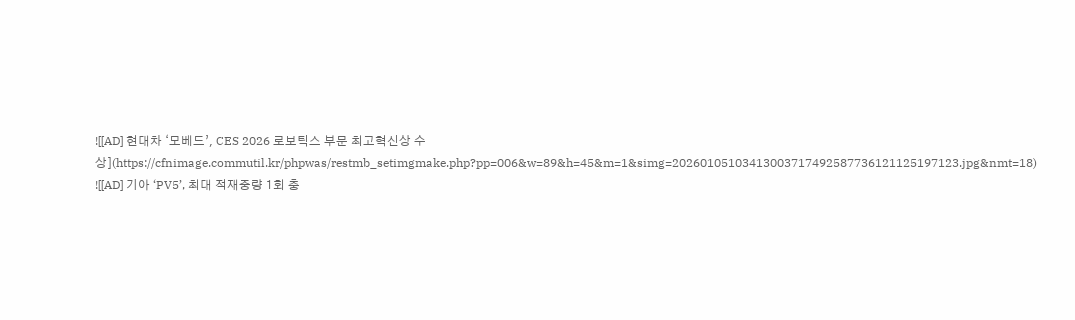![[AD] 현대차 ‘모베드’, CES 2026 로보틱스 부문 최고혁신상 수상](https://cfnimage.commutil.kr/phpwas/restmb_setimgmake.php?pp=006&w=89&h=45&m=1&simg=20260105103413003717492587736121125197123.jpg&nmt=18)
![[AD] 기아 ‘PV5’, 최대 적재중량 1회 충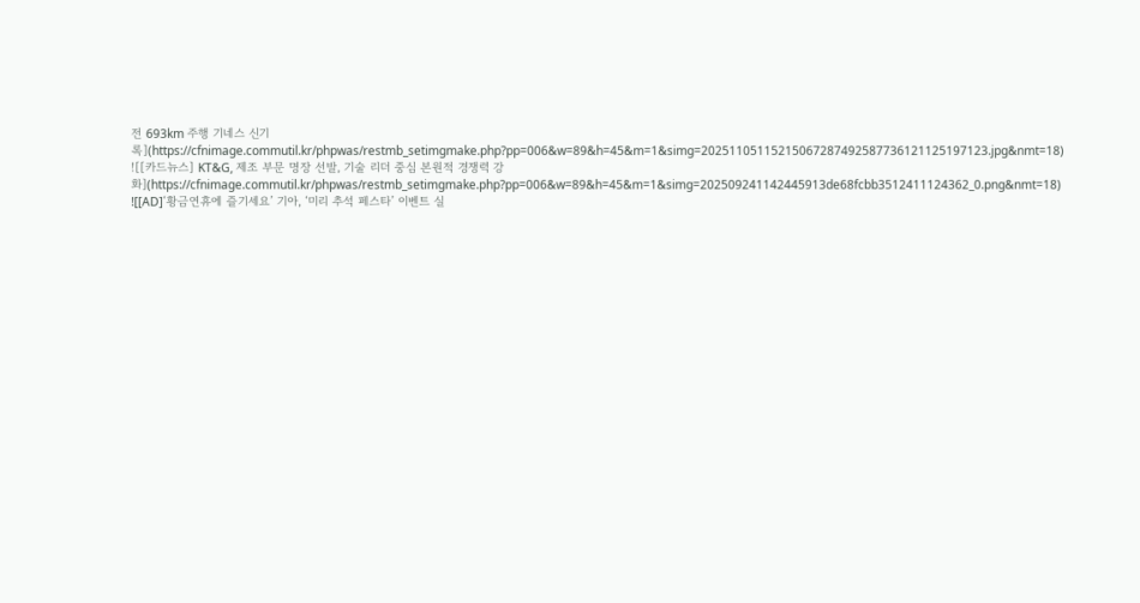전 693km 주행 기네스 신기록](https://cfnimage.commutil.kr/phpwas/restmb_setimgmake.php?pp=006&w=89&h=45&m=1&simg=20251105115215067287492587736121125197123.jpg&nmt=18)
![[카드뉴스] KT&G, 제조 부문 명장 선발, 기술 리더 중심 본원적 경쟁력 강화](https://cfnimage.commutil.kr/phpwas/restmb_setimgmake.php?pp=006&w=89&h=45&m=1&simg=202509241142445913de68fcbb3512411124362_0.png&nmt=18)
![[AD]‘황금연휴에 즐기세요’ 기아, ‘미리 추석 페스타’ 이벤트 실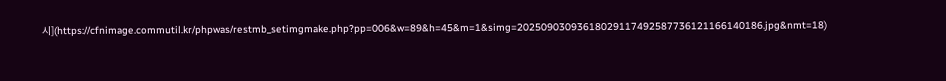시](https://cfnimage.commutil.kr/phpwas/restmb_setimgmake.php?pp=006&w=89&h=45&m=1&simg=20250903093618029117492587736121166140186.jpg&nmt=18)